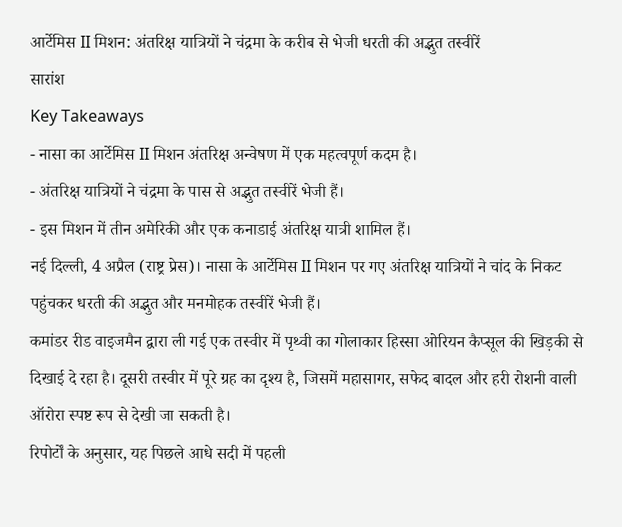आर्टेमिस II मिशन: अंतरिक्ष यात्रियों ने चंद्रमा के करीब से भेजी धरती की अद्भुत तस्वीरें
सारांश
Key Takeaways
- नासा का आर्टेमिस II मिशन अंतरिक्ष अन्वेषण में एक महत्वपूर्ण कदम है।
- अंतरिक्ष यात्रियों ने चंद्रमा के पास से अद्भुत तस्वीरें भेजी हैं।
- इस मिशन में तीन अमेरिकी और एक कनाडाई अंतरिक्ष यात्री शामिल हैं।
नई दिल्ली, 4 अप्रैल (राष्ट्र प्रेस)। नासा के आर्टेमिस II मिशन पर गए अंतरिक्ष यात्रियों ने चांद के निकट पहुंचकर धरती की अद्भुत और मनमोहक तस्वीरें भेजी हैं।
कमांडर रीड वाइजमैन द्वारा ली गई एक तस्वीर में पृथ्वी का गोलाकार हिस्सा ओरियन कैप्सूल की खिड़की से दिखाई दे रहा है। दूसरी तस्वीर में पूरे ग्रह का दृश्य है, जिसमें महासागर, सफेद बादल और हरी रोशनी वाली ऑरोरा स्पष्ट रूप से देखी जा सकती है।
रिपोर्टों के अनुसार, यह पिछले आधे सदी में पहली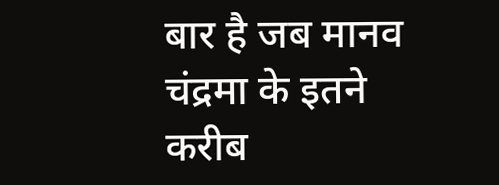बार है जब मानव चंद्रमा के इतने करीब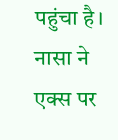पहुंचा है।
नासा ने एक्स पर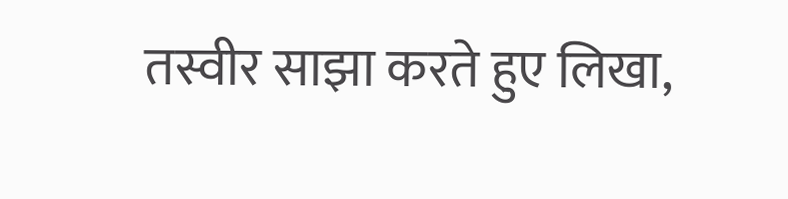तस्वीर साझा करते हुए लिखा,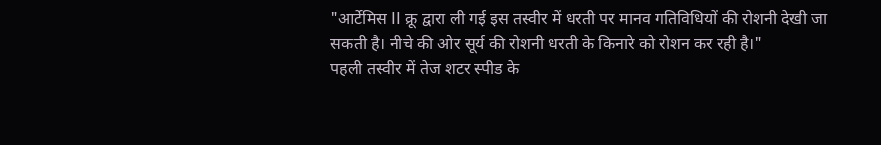"आर्टेमिस II क्रू द्वारा ली गई इस तस्वीर में धरती पर मानव गतिविधियों की रोशनी देखी जा सकती है। नीचे की ओर सूर्य की रोशनी धरती के किनारे को रोशन कर रही है।"
पहली तस्वीर में तेज शटर स्पीड के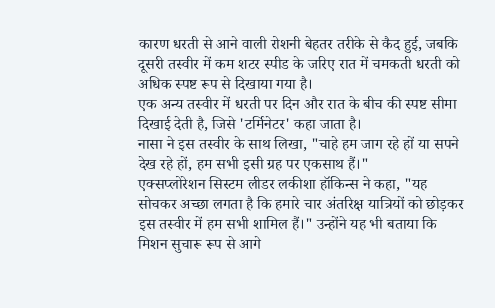कारण धरती से आने वाली रोशनी बेहतर तरीके से कैद हुई, जबकि दूसरी तस्वीर में कम शटर स्पीड के जरिए रात में चमकती धरती को अधिक स्पष्ट रूप से दिखाया गया है।
एक अन्य तस्वीर में धरती पर दिन और रात के बीच की स्पष्ट सीमा दिखाई देती है, जिसे 'टर्मिनेटर' कहा जाता है।
नासा ने इस तस्वीर के साथ लिखा, "चाहे हम जाग रहे हों या सपने देख रहे हों, हम सभी इसी ग्रह पर एकसाथ हैं।"
एक्सप्लोरेशन सिस्टम लीडर लकीशा हॉकिन्स ने कहा, "यह सोचकर अच्छा लगता है कि हमारे चार अंतरिक्ष यात्रियों को छोड़कर इस तस्वीर में हम सभी शामिल हैं।" उन्होंने यह भी बताया कि मिशन सुचारू रूप से आगे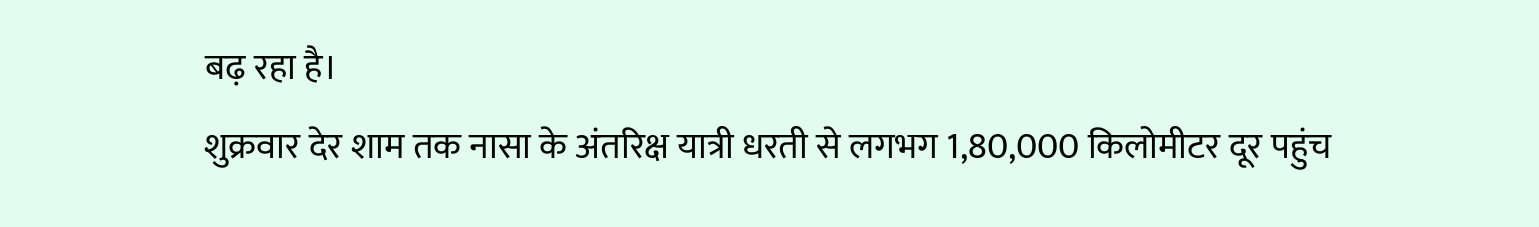बढ़ रहा है।
शुक्रवार देर शाम तक नासा के अंतरिक्ष यात्री धरती से लगभग 1,80,000 किलोमीटर दूर पहुंच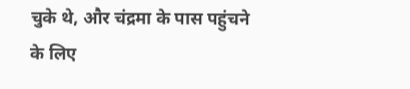चुके थे, और चंद्रमा के पास पहुंचने के लिए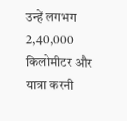उन्हें लगभग 2,40,000 किलोमीटर और यात्रा करनी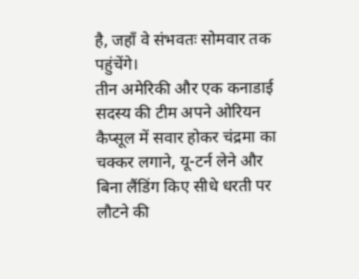है, जहाँ वे संभवतः सोमवार तक पहुंचेंगे।
तीन अमेरिकी और एक कनाडाई सदस्य की टीम अपने ओरियन कैप्सूल में सवार होकर चंद्रमा का चक्कर लगाने, यू-टर्न लेने और बिना लैंडिंग किए सीधे धरती पर लौटने की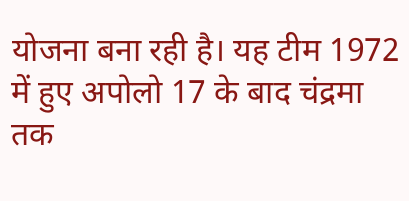योजना बना रही है। यह टीम 1972 में हुए अपोलो 17 के बाद चंद्रमा तक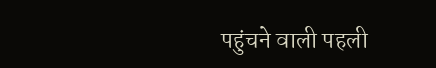पहुंचने वाली पहली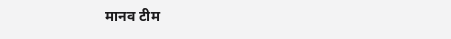मानव टीम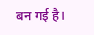बन गई है।